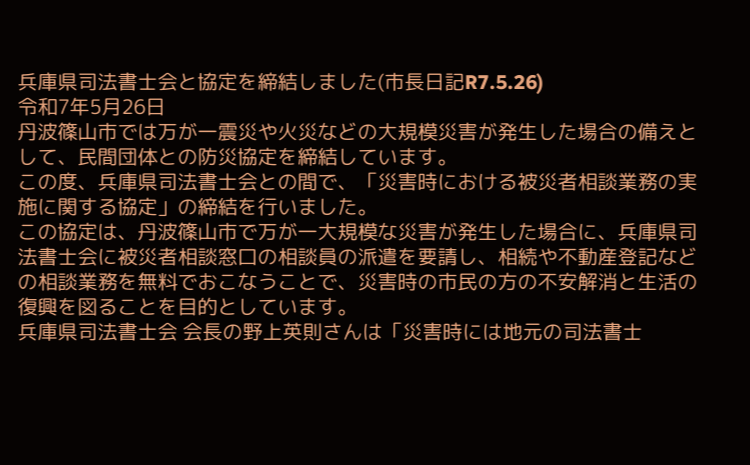兵庫県司法書士会と協定を締結しました(市長日記R7.5.26)
令和7年5月26日
丹波篠山市では万が一震災や火災などの大規模災害が発生した場合の備えとして、民間団体との防災協定を締結しています。
この度、兵庫県司法書士会との間で、「災害時における被災者相談業務の実施に関する協定」の締結を行いました。
この協定は、丹波篠山市で万が一大規模な災害が発生した場合に、兵庫県司法書士会に被災者相談窓口の相談員の派遣を要請し、相続や不動産登記などの相談業務を無料でおこなうことで、災害時の市民の方の不安解消と生活の復興を図ることを目的としています。
兵庫県司法書士会 会長の野上英則さんは「災害時には地元の司法書士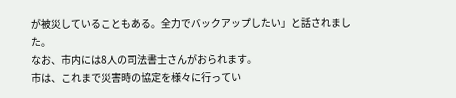が被災していることもある。全力でバックアップしたい」と話されました。
なお、市内には8人の司法書士さんがおられます。
市は、これまで災害時の協定を様々に行ってい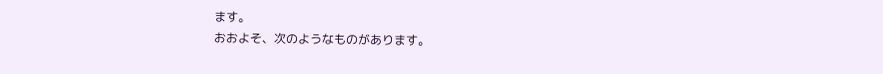ます。
おおよそ、次のようなものがあります。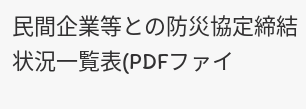民間企業等との防災協定締結状況一覧表(PDFファイ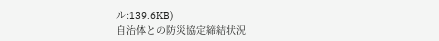ル:139.6KB)
自治体との防災協定締結状況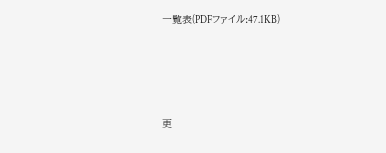一覧表(PDFファイル:47.1KB)







更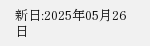新日:2025年05月26日